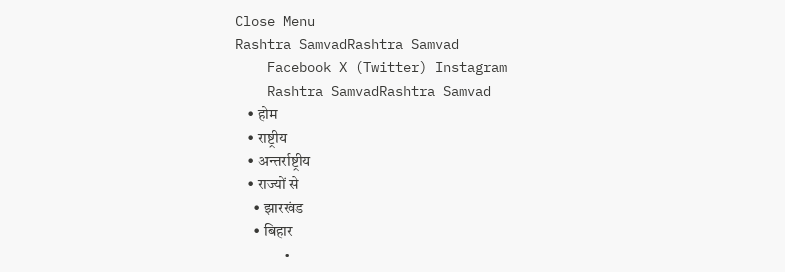Close Menu
Rashtra SamvadRashtra Samvad
    Facebook X (Twitter) Instagram
    Rashtra SamvadRashtra Samvad
    • होम
    • राष्ट्रीय
    • अन्तर्राष्ट्रीय
    • राज्यों से
      • झारखंड
      • बिहार
      •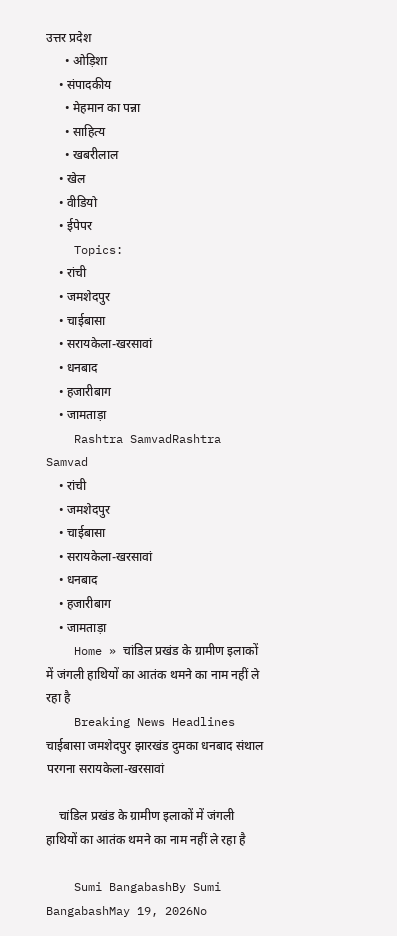उत्तर प्रदेश
      • ओड़िशा
    • संपादकीय
      • मेहमान का पन्ना
      • साहित्य
      • खबरीलाल
    • खेल
    • वीडियो
    • ईपेपर
    Topics:
    • रांची
    • जमशेदपुर
    • चाईबासा
    • सरायकेला-खरसावां
    • धनबाद
    • हजारीबाग
    • जामताड़ा
    Rashtra SamvadRashtra Samvad
    • रांची
    • जमशेदपुर
    • चाईबासा
    • सरायकेला-खरसावां
    • धनबाद
    • हजारीबाग
    • जामताड़ा
    Home » चांडिल प्रखंड के ग्रामीण इलाकों में जंगली हाथियों का आतंक थमने का नाम नहीं ले रहा है
    Breaking News Headlines चाईबासा जमशेदपुर झारखंड दुमका धनबाद संथाल परगना सरायकेला-खरसावां

    चांडिल प्रखंड के ग्रामीण इलाकों में जंगली हाथियों का आतंक थमने का नाम नहीं ले रहा है

    Sumi BangabashBy Sumi BangabashMay 19, 2026No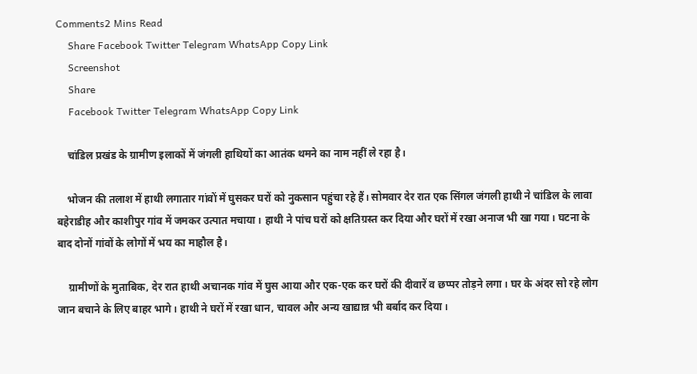Comments2 Mins Read
    Share Facebook Twitter Telegram WhatsApp Copy Link
    Screenshot
    Share
    Facebook Twitter Telegram WhatsApp Copy Link

    चांडिल प्रखंड के ग्रामीण इलाकों में जंगली हाथियों का आतंक थमने का नाम नहीं ले रहा है।

    भोजन की तलाश में हाथी लगातार गांवों में घुसकर घरों को नुकसान पहुंचा रहे हैं। सोमवार देर रात एक सिंगल जंगली हाथी ने चांडिल के लावा बहेराडीह और काशीपुर गांव में जमकर उत्पात मचाया। हाथी ने पांच घरों को क्षतिग्रस्त कर दिया और घरों में रखा अनाज भी खा गया। घटना के बाद दोनों गांवों के लोगों में भय का माहौल है।

    ग्रामीणों के मुताबिक, देर रात हाथी अचानक गांव में घुस आया और एक-एक कर घरों की दीवारें व छप्पर तोड़ने लगा। घर के अंदर सो रहे लोग जान बचाने के लिए बाहर भागे। हाथी ने घरों में रखा धान, चावल और अन्य खाद्यान्न भी बर्बाद कर दिया।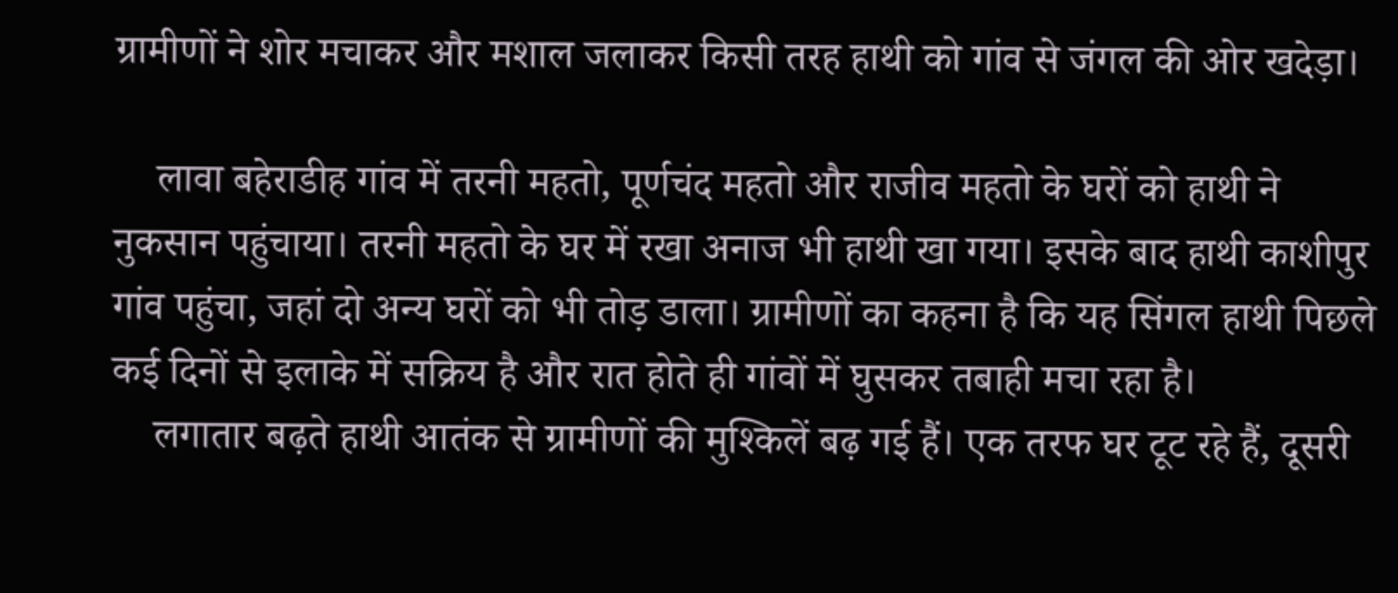ग्रामीणों ने शोर मचाकर और मशाल जलाकर किसी तरह हाथी को गांव से जंगल की ओर खदेड़ा।

    लावा बहेराडीह गांव में तरनी महतो, पूर्णचंद महतो और राजीव महतो के घरों को हाथी ने नुकसान पहुंचाया। तरनी महतो के घर में रखा अनाज भी हाथी खा गया। इसके बाद हाथी काशीपुर गांव पहुंचा, जहां दो अन्य घरों को भी तोड़ डाला। ग्रामीणों का कहना है कि यह सिंगल हाथी पिछले कई दिनों से इलाके में सक्रिय है और रात होते ही गांवों में घुसकर तबाही मचा रहा है।
    लगातार बढ़ते हाथी आतंक से ग्रामीणों की मुश्किलें बढ़ गई हैं। एक तरफ घर टूट रहे हैं, दूसरी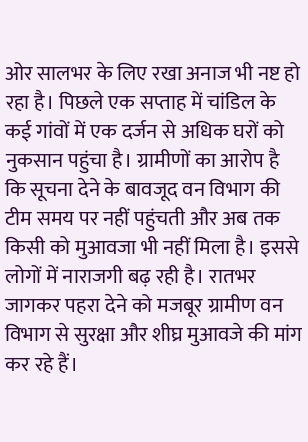ओर सालभर के लिए रखा अनाज भी नष्ट हो रहा है। पिछले एक सप्ताह में चांडिल के कई गांवों में एक दर्जन से अधिक घरों को नुकसान पहुंचा है। ग्रामीणों का आरोप है कि सूचना देने के बावजूद वन विभाग की टीम समय पर नहीं पहुंचती और अब तक किसी को मुआवजा भी नहीं मिला है। इससे लोगों में नाराजगी बढ़ रही है। रातभर जागकर पहरा देने को मजबूर ग्रामीण वन विभाग से सुरक्षा और शीघ्र मुआवजे की मांग कर रहे हैं।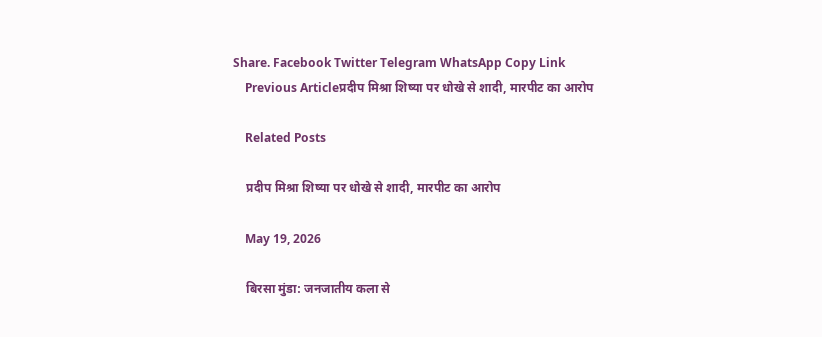Share. Facebook Twitter Telegram WhatsApp Copy Link
    Previous Articleप्रदीप मिश्रा शिष्या पर धोखे से शादी, मारपीट का आरोप

    Related Posts

    प्रदीप मिश्रा शिष्या पर धोखे से शादी, मारपीट का आरोप

    May 19, 2026

    बिरसा मुंडा: जनजातीय कला से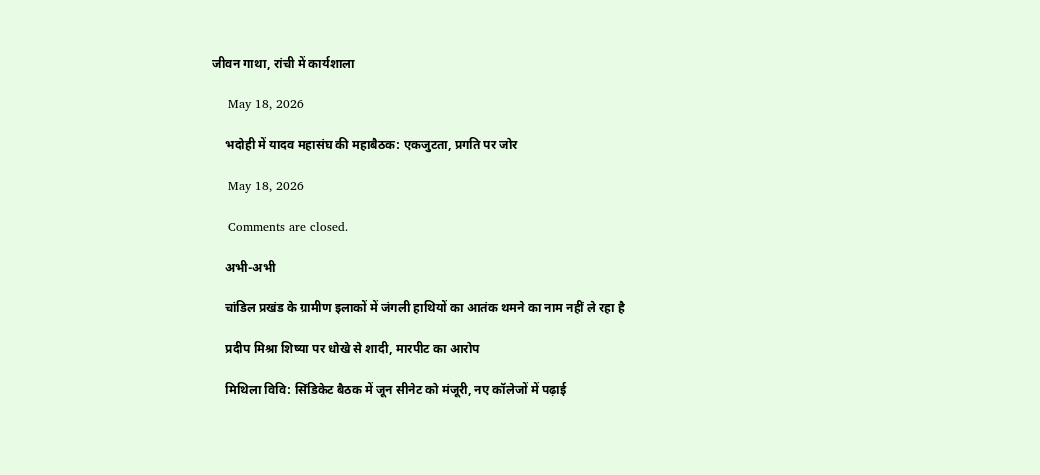जीवन गाथा, रांची में कार्यशाला

    May 18, 2026

    भदोही में यादव महासंघ की महाबैठक: एकजुटता, प्रगति पर जोर

    May 18, 2026

    Comments are closed.

    अभी-अभी

    चांडिल प्रखंड के ग्रामीण इलाकों में जंगली हाथियों का आतंक थमने का नाम नहीं ले रहा है

    प्रदीप मिश्रा शिष्या पर धोखे से शादी, मारपीट का आरोप

    मिथिला विवि: सिंडिकेट बैठक में जून सीनेट को मंजूरी, नए कॉलेजों में पढ़ाई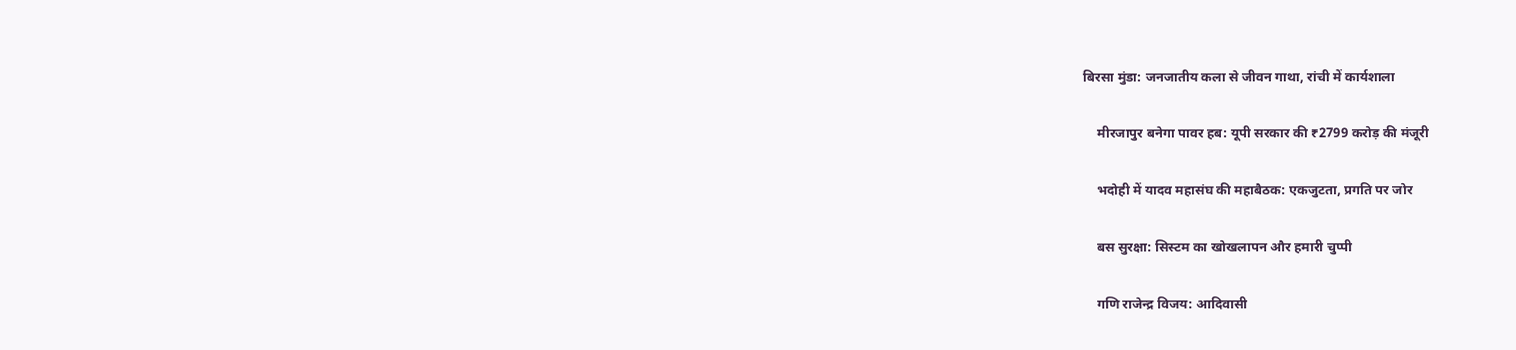बिरसा मुंडा: जनजातीय कला से जीवन गाथा, रांची में कार्यशाला

    मीरजापुर बनेगा पावर हब: यूपी सरकार की ₹2799 करोड़ की मंजूरी

    भदोही में यादव महासंघ की महाबैठक: एकजुटता, प्रगति पर जोर

    बस सुरक्षा: सिस्टम का खोखलापन और हमारी चुप्पी

    गणि राजेन्द्र विजय: आदिवासी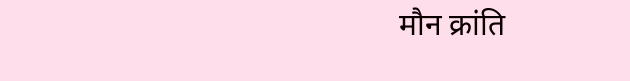मौन क्रांति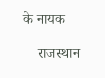के नायक

    राजस्थान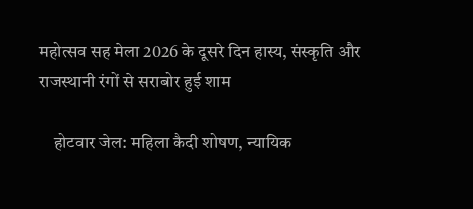महोत्सव सह मेला 2026 के दूसरे दिन हास्य, संस्कृति और राजस्थानी रंगों से सराबोर हुई शाम

    होटवार जेल: महिला कैदी शोषण, न्यायिक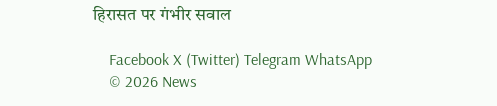हिरासत पर गंभीर सवाल

    Facebook X (Twitter) Telegram WhatsApp
    © 2026 News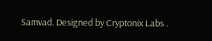Samvad. Designed by Cryptonix Labs .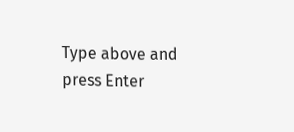Type above and press Enter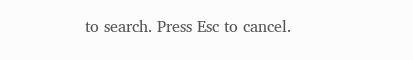to search. Press Esc to cancel.